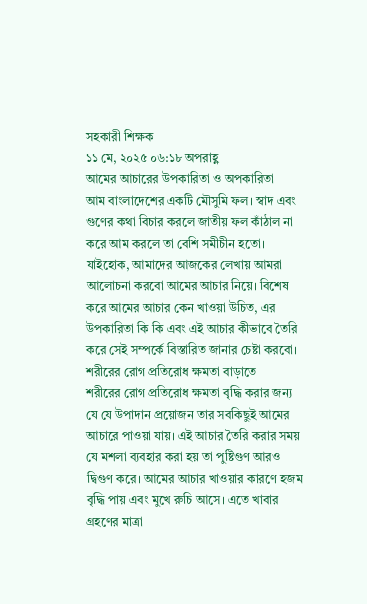সহকারী শিক্ষক
১১ মে, ২০২৫ ০৬:১৮ অপরাহ্ণ
আমের আচারের উপকারিতা ও অপকারিতা
আম বাংলাদেশের একটি মৌসুমি ফল। স্বাদ এবং গুণের কথা বিচার করলে জাতীয় ফল কাঁঠাল না করে আম করলে তা বেশি সমীচীন হতো। যাইহোক, আমাদের আজকের লেখায় আমরা আলোচনা করবো আমের আচার নিয়ে। বিশেষ করে আমের আচার কেন খাওয়া উচিত, এর উপকারিতা কি কি এবং এই আচার কীভাবে তৈরি করে সেই সম্পর্কে বিস্তারিত জানার চেষ্টা করবো।
শরীরের রোগ প্রতিরোধ ক্ষমতা বাড়াতে
শরীরের রোগ প্রতিরোধ ক্ষমতা বৃদ্ধি করার জন্য যে যে উপাদান প্রয়োজন তার সবকিছুই আমের আচারে পাওয়া যায়। এই আচার তৈরি করার সময় যে মশলা ব্যবহার করা হয় তা পুষ্টিগুণ আরও দ্বিগুণ করে। আমের আচার খাওয়ার কারণে হজম বৃদ্ধি পায় এবং মুখে রুচি আসে। এতে খাবার গ্রহণের মাত্রা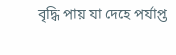বৃদ্ধি পায় যা দেহে পর্যাপ্ত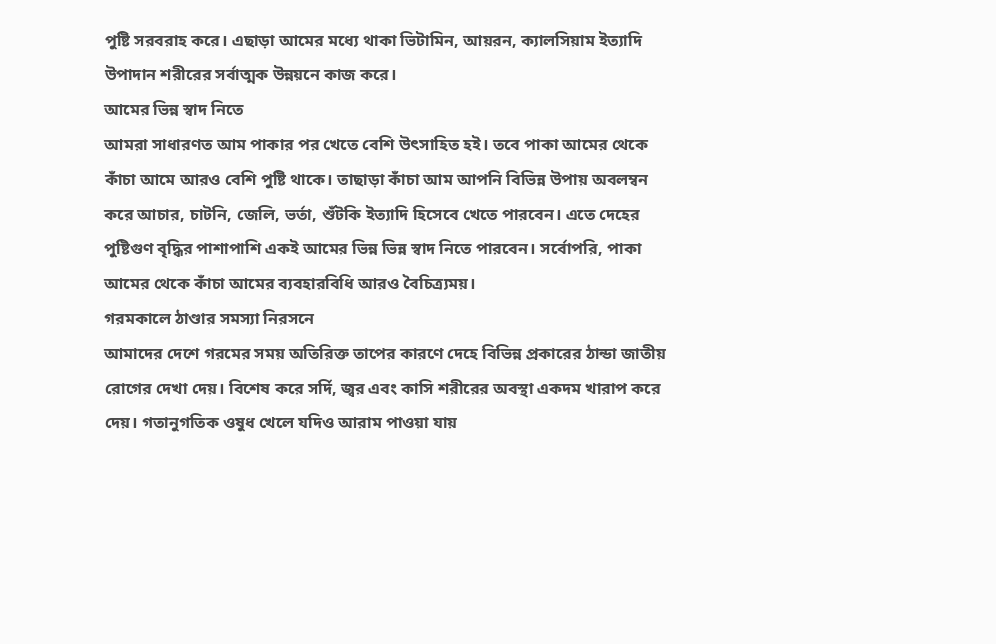পুষ্টি সরবরাহ করে। এছাড়া আমের মধ্যে থাকা ভিটামিন, আয়রন, ক্যালসিয়াম ইত্যাদি উপাদান শরীরের সর্বাত্মক উন্নয়নে কাজ করে।
আমের ভিন্ন স্বাদ নিতে
আমরা সাধারণত আম পাকার পর খেতে বেশি উৎসাহিত হই। তবে পাকা আমের থেকে কাঁচা আমে আরও বেশি পুষ্টি থাকে। তাছাড়া কাঁচা আম আপনি বিভিন্ন উপায় অবলম্বন করে আচার, চাটনি, জেলি, ভর্তা, শুঁটকি ইত্যাদি হিসেবে খেতে পারবেন। এতে দেহের পুষ্টিগুণ বৃদ্ধির পাশাপাশি একই আমের ভিন্ন ভিন্ন স্বাদ নিতে পারবেন। সর্বোপরি, পাকা আমের থেকে কাঁচা আমের ব্যবহারবিধি আরও বৈচিত্র্যময়।
গরমকালে ঠাণ্ডার সমস্যা নিরসনে
আমাদের দেশে গরমের সময় অতিরিক্ত তাপের কারণে দেহে বিভিন্ন প্রকারের ঠান্ডা জাতীয় রোগের দেখা দেয়। বিশেষ করে সর্দি, জ্বর এবং কাসি শরীরের অবস্থা একদম খারাপ করে দেয়। গতানুগতিক ওষুধ খেলে যদিও আরাম পাওয়া যায়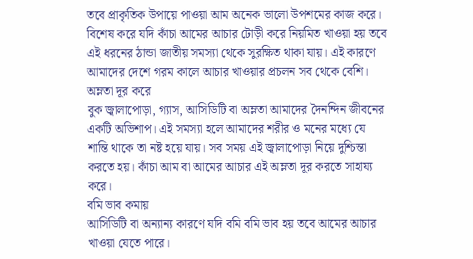তবে প্রাকৃতিক উপায়ে পাওয়া আম অনেক ভালো উপশমের কাজ করে। বিশেষ করে যদি কাঁচা আমের আচার টোড়ী করে নিয়মিত খাওয়া হয় তবে এই ধরনের ঠান্ডা জাতীয় সমস্যা থেকে সুরক্ষিত থাকা যায়। এই কারণে আমাদের দেশে গরম কালে আচার খাওয়ার প্রচলন সব থেকে বেশি।
অম্লতা দূর করে
বুক জ্বালাপোড়া, গ্যাস, আসিডিটি বা অম্লতা আমাদের দৈনন্দিন জীবনের একটি অভিশাপ। এই সমস্যা হলে আমাদের শরীর ও মনের মধ্যে যে শান্তি থাকে তা নষ্ট হয়ে যায়। সব সময় এই জ্বালাপোড়া নিয়ে দুশ্চিন্তা করতে হয়। কাঁচা আম বা আমের আচার এই অম্লতা দূর করতে সাহায্য করে।
বমি ভাব কমায়
আসিডিটি বা অন্যান্য কারণে যদি বমি বমি ভাব হয় তবে আমের আচার খাওয়া যেতে পারে।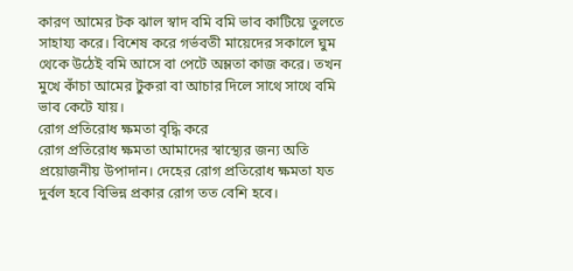কারণ আমের টক ঝাল স্বাদ বমি বমি ভাব কাটিয়ে তুলতে সাহায্য করে। বিশেষ করে গর্ভবতী মায়েদের সকালে ঘুম থেকে উঠেই বমি আসে বা পেটে অম্লতা কাজ করে। তখন মুখে কাঁচা আমের টুকরা বা আচার দিলে সাথে সাথে বমি ভাব কেটে যায়।
রোগ প্রতিরোধ ক্ষমতা বৃদ্ধি করে
রোগ প্রতিরোধ ক্ষমতা আমাদের স্বাস্থ্যের জন্য অতি প্রয়োজনীয় উপাদান। দেহের রোগ প্রতিরোধ ক্ষমতা যত দুর্বল হবে বিভিন্ন প্রকার রোগ তত বেশি হবে।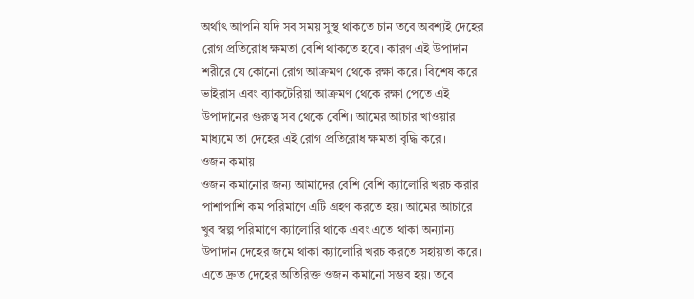অর্থাৎ আপনি যদি সব সময় সুস্থ থাকতে চান তবে অবশ্যই দেহের রোগ প্রতিরোধ ক্ষমতা বেশি থাকতে হবে। কারণ এই উপাদান শরীরে যে কোনো রোগ আক্রমণ থেকে রক্ষা করে। বিশেষ করে ভাইরাস এবং ব্যাকটেরিয়া আক্রমণ থেকে রক্ষা পেতে এই উপাদানের গুরুত্ব সব থেকে বেশি। আমের আচার খাওয়ার মাধ্যমে তা দেহের এই রোগ প্রতিরোধ ক্ষমতা বৃদ্ধি করে।
ওজন কমায়
ওজন কমানোর জন্য আমাদের বেশি বেশি ক্যালোরি খরচ করার পাশাপাশি কম পরিমাণে এটি গ্রহণ করতে হয়। আমের আচারে খুব স্বল্প পরিমাণে ক্যালোরি থাকে এবং এতে থাকা অন্যান্য উপাদান দেহের জমে থাকা ক্যালোরি খরচ করতে সহায়তা করে। এতে দ্রুত দেহের অতিরিক্ত ওজন কমানো সম্ভব হয়। তবে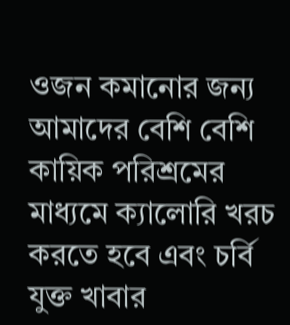ওজন কমানোর জন্য আমাদের বেশি বেশি কায়িক পরিশ্রমের মাধ্যমে ক্যালোরি খরচ করতে হবে এবং চর্বি যুক্ত খাবার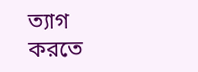ত্যাগ করতে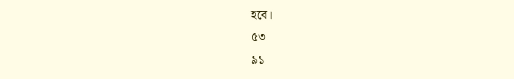হবে।
৫৩
৯১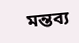মন্তব্য